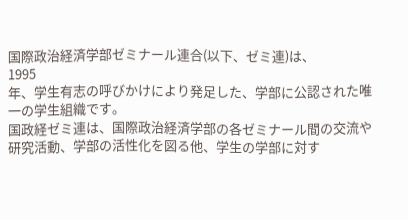国際政治経済学部ゼミナール連合(以下、ゼミ連)は、
1995
年、学生有志の呼びかけにより発足した、学部に公認された唯一の学生組織です。
国政経ゼミ連は、国際政治経済学部の各ゼミナール間の交流や研究活動、学部の活性化を図る他、学生の学部に対す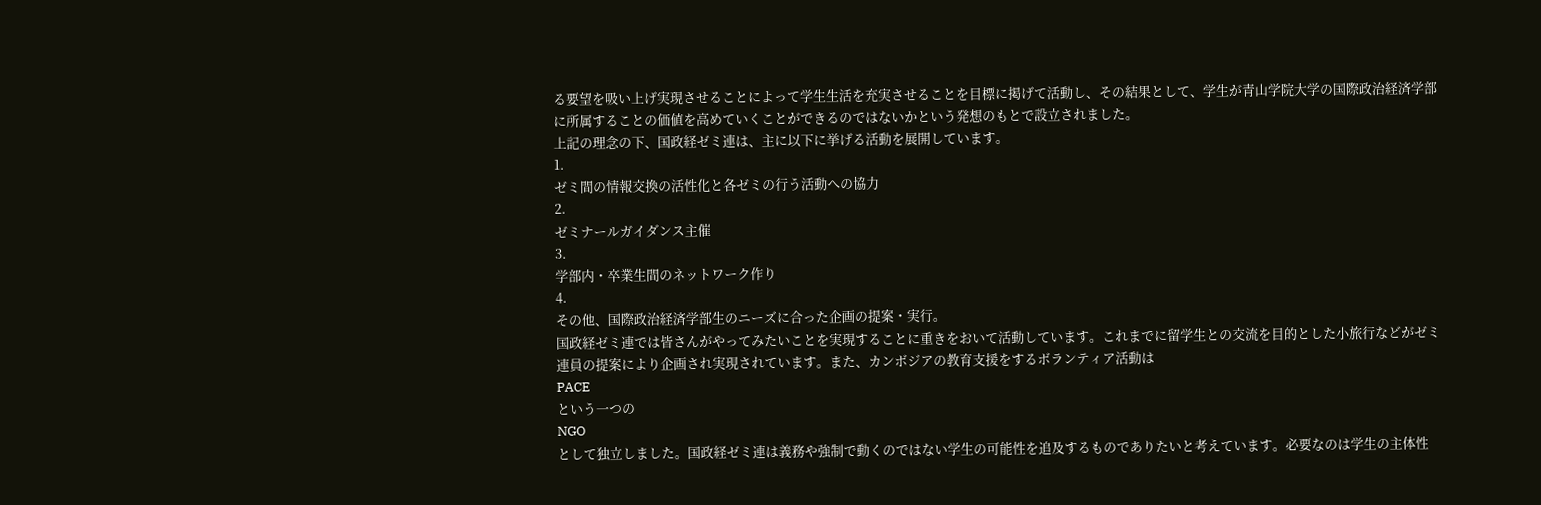る要望を吸い上げ実現させることによって学生生活を充実させることを目標に掲げて活動し、その結果として、学生が青山学院大学の国際政治経済学部に所属することの価値を高めていくことができるのではないかという発想のもとで設立されました。
上記の理念の下、国政経ゼミ連は、主に以下に挙げる活動を展開しています。
1.
ゼミ間の情報交換の活性化と各ゼミの行う活動への協力
2.
ゼミナールガイダンス主催
3.
学部内・卒業生間のネットワーク作り
4.
その他、国際政治経済学部生のニーズに合った企画の提案・実行。
国政経ゼミ連では皆さんがやってみたいことを実現することに重きをおいて活動しています。これまでに留学生との交流を目的とした小旅行などがゼミ連員の提案により企画され実現されています。また、カンボジアの教育支援をするボランティア活動は
PACE
という一つの
NGO
として独立しました。国政経ゼミ連は義務や強制で動くのではない学生の可能性を追及するものでありたいと考えています。必要なのは学生の主体性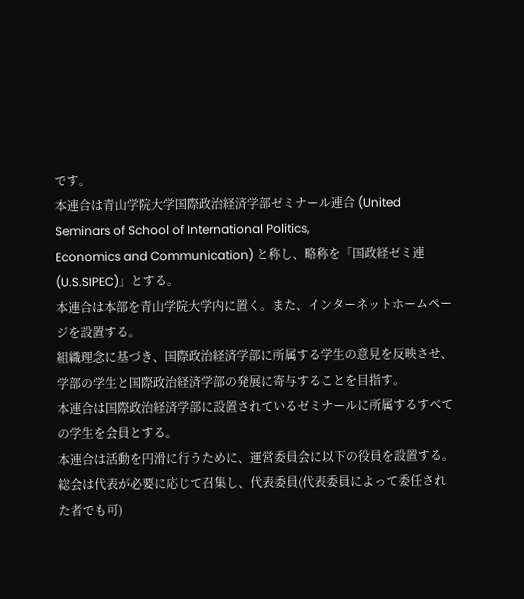です。
本連合は青山学院大学国際政治経済学部ゼミナール連合 (United Seminars of School of International Politics,
Economics and Communication) と称し、略称を「国政経ゼミ連(U.S.SIPEC)」とする。
本連合は本部を青山学院大学内に置く。また、インターネットホームページを設置する。
組織理念に基づき、国際政治経済学部に所属する学生の意見を反映させ、学部の学生と国際政治経済学部の発展に寄与することを目指す。
本連合は国際政治経済学部に設置されているゼミナールに所属するすべての学生を会員とする。
本連合は活動を円滑に行うために、運営委員会に以下の役員を設置する。
総会は代表が必要に応じて召集し、代表委員(代表委員によって委任された者でも可)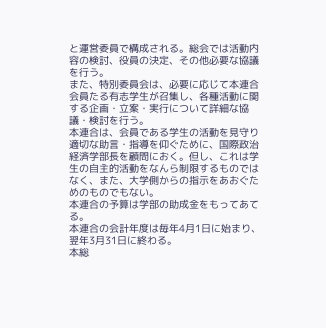と運営委員で構成される。総会では活動内容の検討、役員の決定、その他必要な協議を行う。
また、特別委員会は、必要に応じて本連合会員たる有志学生が召集し、各種活動に関する企画・立案・実行について詳細な協議・検討を行う。
本連合は、会員である学生の活動を見守り適切な助言・指導を仰ぐために、国際政治経済学部長を顧問におく。但し、これは学生の自主的活動をなんら制限するものではなく、また、大学側からの指示をあおぐためのものでもない。
本連合の予算は学部の助成金をもってあてる。
本連合の会計年度は毎年4月1日に始まり、翌年3月31日に終わる。
本総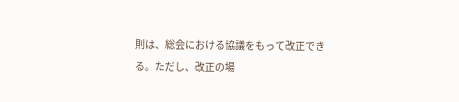則は、総会における協議をもって改正できる。ただし、改正の場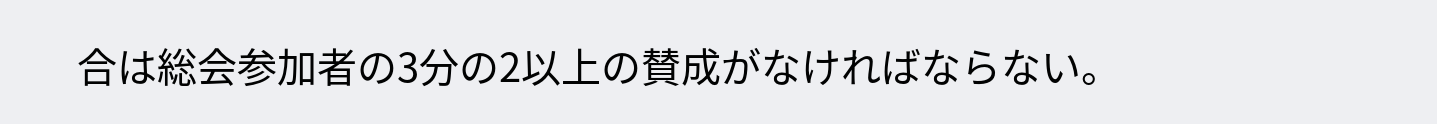合は総会参加者の3分の2以上の賛成がなければならない。